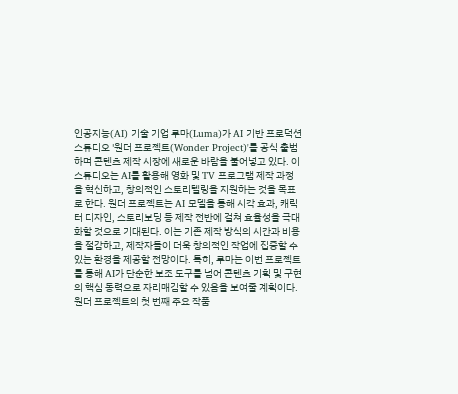인공지능(AI) 기술 기업 루마(Luma)가 AI 기반 프로덕션 스튜디오 '원더 프로젝트(Wonder Project)'를 공식 출범하며 콘텐츠 제작 시장에 새로운 바람을 불어넣고 있다. 이 스튜디오는 AI를 활용해 영화 및 TV 프로그램 제작 과정을 혁신하고, 창의적인 스토리텔링을 지원하는 것을 목표로 한다. 원더 프로젝트는 AI 모델을 통해 시각 효과, 캐릭터 디자인, 스토리보딩 등 제작 전반에 걸쳐 효율성을 극대화할 것으로 기대된다. 이는 기존 제작 방식의 시간과 비용을 절감하고, 제작자들이 더욱 창의적인 작업에 집중할 수 있는 환경을 제공할 전망이다. 특히, 루마는 이번 프로젝트를 통해 AI가 단순한 보조 도구를 넘어 콘텐츠 기획 및 구현의 핵심 동력으로 자리매김할 수 있음을 보여줄 계획이다. 원더 프로젝트의 첫 번째 주요 작품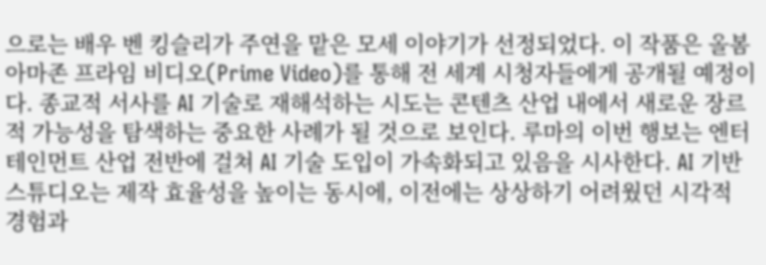으로는 배우 벤 킹슬리가 주연을 맡은 모세 이야기가 선정되었다. 이 작품은 올봄 아마존 프라임 비디오(Prime Video)를 통해 전 세계 시청자들에게 공개될 예정이다. 종교적 서사를 AI 기술로 재해석하는 시도는 콘텐츠 산업 내에서 새로운 장르적 가능성을 탐색하는 중요한 사례가 될 것으로 보인다. 루마의 이번 행보는 엔터테인먼트 산업 전반에 걸쳐 AI 기술 도입이 가속화되고 있음을 시사한다. AI 기반 스튜디오는 제작 효율성을 높이는 동시에, 이전에는 상상하기 어려웠던 시각적 경험과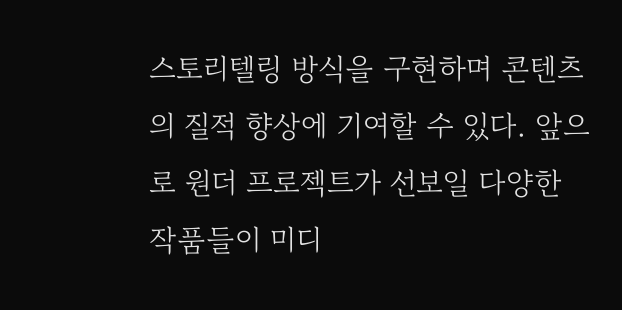스토리텔링 방식을 구현하며 콘텐츠의 질적 향상에 기여할 수 있다. 앞으로 원더 프로젝트가 선보일 다양한 작품들이 미디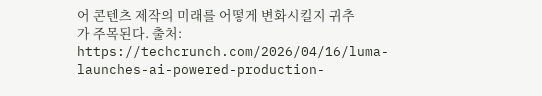어 콘텐츠 제작의 미래를 어떻게 변화시킬지 귀추가 주목된다. 출처: https://techcrunch.com/2026/04/16/luma-launches-ai-powered-production-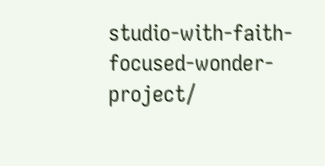studio-with-faith-focused-wonder-project/